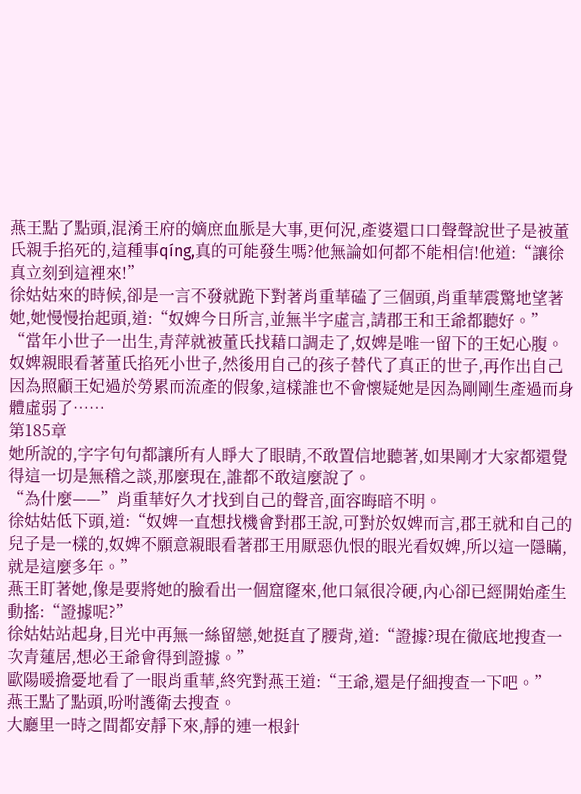燕王點了點頭,混淆王府的嫡庶血脈是大事,更何況,產婆還口口聲聲說世子是被董氏親手掐死的,這種事qíng,真的可能發生嗎?他無論如何都不能相信!他道:“讓徐真立刻到這裡來!”
徐姑姑來的時候,卻是一言不發就跪下對著肖重華磕了三個頭,肖重華震驚地望著她,她慢慢抬起頭,道:“奴婢今日所言,並無半字虛言,請郡王和王爺都聽好。”
“當年小世子一出生,青萍就被董氏找藉口調走了,奴婢是唯一留下的王妃心腹。奴婢親眼看著董氏掐死小世子,然後用自己的孩子替代了真正的世子,再作出自己因為照顧王妃過於勞累而流產的假象,這樣誰也不會懷疑她是因為剛剛生產過而身體虛弱了……
第185章
她所說的,字字句句都讓所有人睜大了眼睛,不敢置信地聽著,如果剛才大家都還覺得這一切是無稽之談,那麼現在,誰都不敢這麼說了。
“為什麼——”肖重華好久才找到自己的聲音,面容晦暗不明。
徐姑姑低下頭,道:“奴婢一直想找機會對郡王說,可對於奴婢而言,郡王就和自己的兒子是一樣的,奴婢不願意親眼看著郡王用厭惡仇恨的眼光看奴婢,所以這一隱瞞,就是這麼多年。”
燕王盯著她,像是要將她的臉看出一個窟窿來,他口氣很冷硬,內心卻已經開始產生動搖:“證據呢?”
徐姑姑站起身,目光中再無一絲留戀,她挺直了腰背,道:“證據?現在徹底地搜查一次青蓮居,想必王爺會得到證據。”
歐陽暖擔憂地看了一眼肖重華,終究對燕王道:“王爺,還是仔細搜查一下吧。”
燕王點了點頭,吩咐護衛去搜查。
大廳里一時之間都安靜下來,靜的連一根針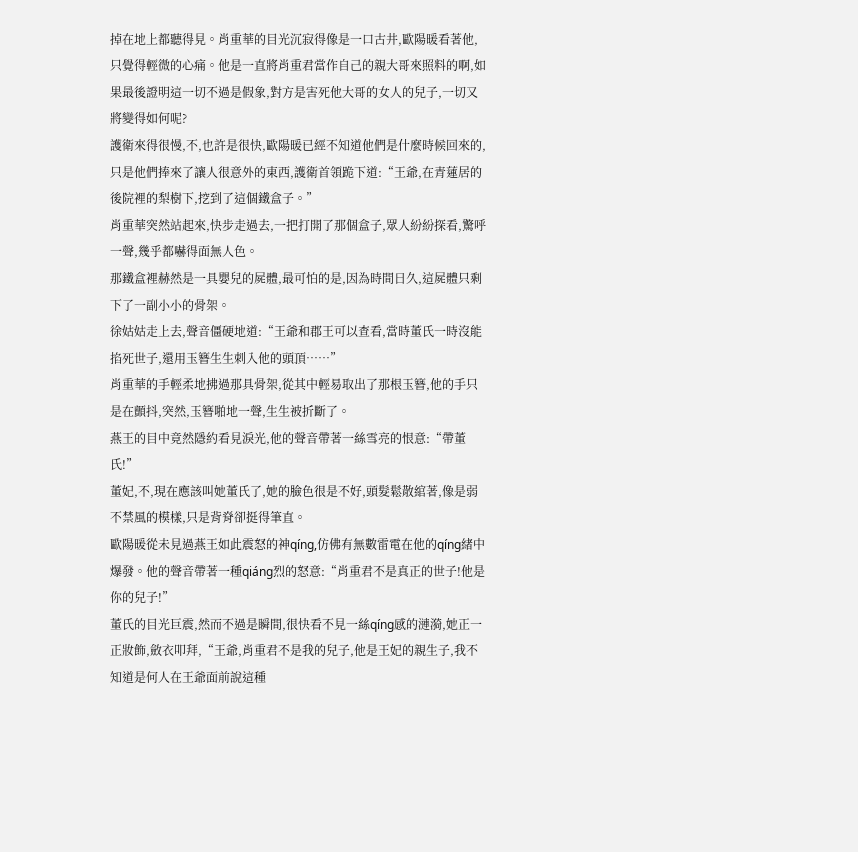掉在地上都聽得見。肖重華的目光沉寂得像是一口古井,歐陽暖看著他,只覺得輕微的心痛。他是一直將肖重君當作自己的親大哥來照料的啊,如果最後證明這一切不過是假象,對方是害死他大哥的女人的兒子,一切又將變得如何呢?
護衛來得很慢,不,也許是很快,歐陽暖已經不知道他們是什麼時候回來的,只是他們捧來了讓人很意外的東西,護衛首領跪下道:“王爺,在青蓮居的後院裡的梨樹下,挖到了這個鐵盒子。”
肖重華突然站起來,快步走過去,一把打開了那個盒子,眾人紛紛探看,驚呼一聲,幾乎都嚇得面無人色。
那鐵盒裡赫然是一具嬰兒的屍體,最可怕的是,因為時間日久,這屍體只剩下了一副小小的骨架。
徐姑姑走上去,聲音僵硬地道:“王爺和郡王可以查看,當時董氏一時沒能掐死世子,還用玉簪生生刺入他的頭頂……”
肖重華的手輕柔地拂過那具骨架,從其中輕易取出了那根玉簪,他的手只是在顫抖,突然,玉簪啪地一聲,生生被折斷了。
燕王的目中竟然隱約看見淚光,他的聲音帶著一絲雪亮的恨意:“帶董氏!”
董妃,不,現在應該叫她董氏了,她的臉色很是不好,頭髮鬆散綰著,像是弱不禁風的模樣,只是背脊卻挺得筆直。
歐陽暖從未見過燕王如此震怒的神qíng,仿佛有無數雷電在他的qíng緒中爆發。他的聲音帶著一種qiáng烈的怒意:“肖重君不是真正的世子!他是你的兒子!”
董氏的目光巨震,然而不過是瞬間,很快看不見一絲qíng感的漣漪,她正一正妝飾,斂衣叩拜,“王爺,肖重君不是我的兒子,他是王妃的親生子,我不知道是何人在王爺面前說這種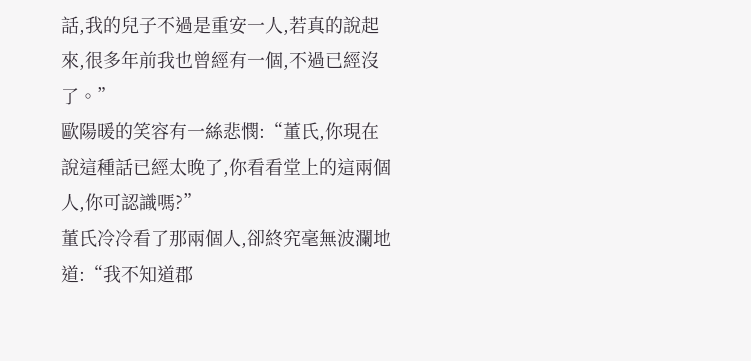話,我的兒子不過是重安一人,若真的說起來,很多年前我也曾經有一個,不過已經沒了。”
歐陽暖的笑容有一絲悲憫:“董氏,你現在說這種話已經太晚了,你看看堂上的這兩個人,你可認識嗎?”
董氏冷冷看了那兩個人,卻終究毫無波瀾地道:“我不知道郡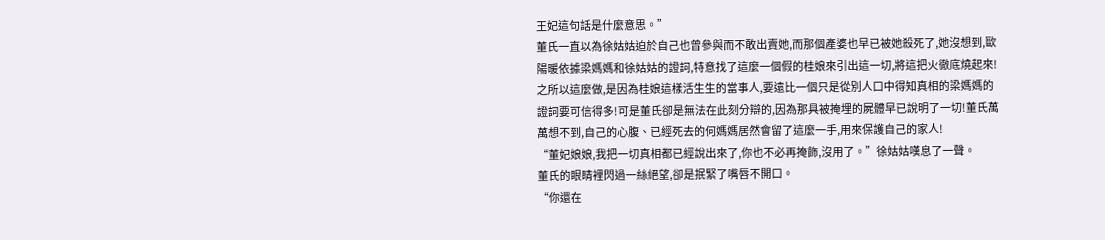王妃這句話是什麼意思。”
董氏一直以為徐姑姑迫於自己也曾參與而不敢出賣她,而那個產婆也早已被她殺死了,她沒想到,歐陽暖依據梁媽媽和徐姑姑的證詞,特意找了這麼一個假的桂娘來引出這一切,將這把火徹底燒起來!之所以這麼做,是因為桂娘這樣活生生的當事人,要遠比一個只是從別人口中得知真相的梁媽媽的證詞要可信得多!可是董氏卻是無法在此刻分辯的,因為那具被掩埋的屍體早已說明了一切!董氏萬萬想不到,自己的心腹、已經死去的何媽媽居然會留了這麼一手,用來保護自己的家人!
“董妃娘娘,我把一切真相都已經說出來了,你也不必再掩飾,沒用了。”徐姑姑嘆息了一聲。
董氏的眼睛裡閃過一絲絕望,卻是抿緊了嘴唇不開口。
“你還在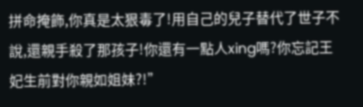拼命掩飾,你真是太狠毒了!用自己的兒子替代了世子不說,還親手殺了那孩子!你還有一點人xing嗎?你忘記王妃生前對你親如姐妹?!”